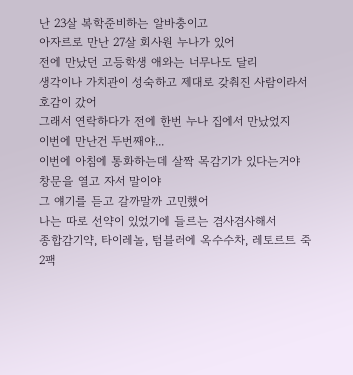난 23살 복학준비하는 알바충이고
아자르로 만난 27살 회사원 누나가 있어
전에 만났던 고등학생 애와는 너무나도 달리
생각이나 가치관이 성숙하고 제대로 갖춰진 사람이라서
호감이 갔어
그래서 연락하다가 전에 한번 누나 집에서 만났었지
이번에 만난건 두번째야...
이번에 아침에 통화하는데 살짝 목감기가 있다는거야
창문을 열고 자서 말이야
그 얘기를 듣고 갈까말까 고민했어
나는 따로 선약이 있었기에 들르는 겸사겸사해서
종합감기약, 타이레놀, 텀블러에 옥수수차, 레토르트 죽
2팩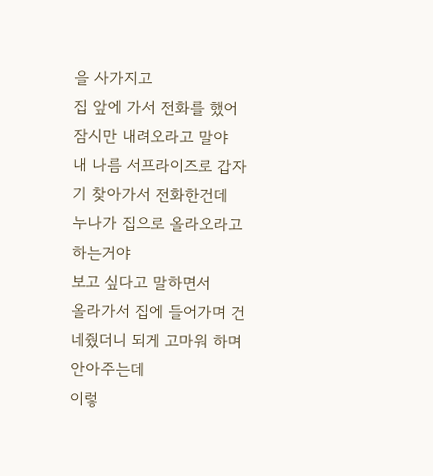을 사가지고
집 앞에 가서 전화를 했어 잠시만 내려오라고 말야
내 나름 서프라이즈로 갑자기 찾아가서 전화한건데
누나가 집으로 올라오라고 하는거야
보고 싶다고 말하면서
올라가서 집에 들어가며 건네줬더니 되게 고마워 하며
안아주는데
이렇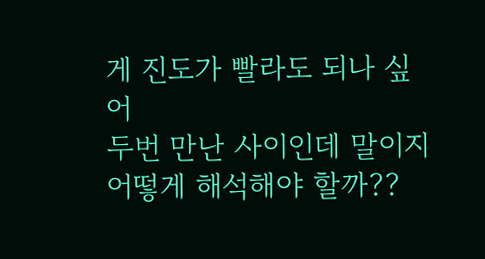게 진도가 빨라도 되나 싶어
두번 만난 사이인데 말이지
어떻게 해석해야 할까??